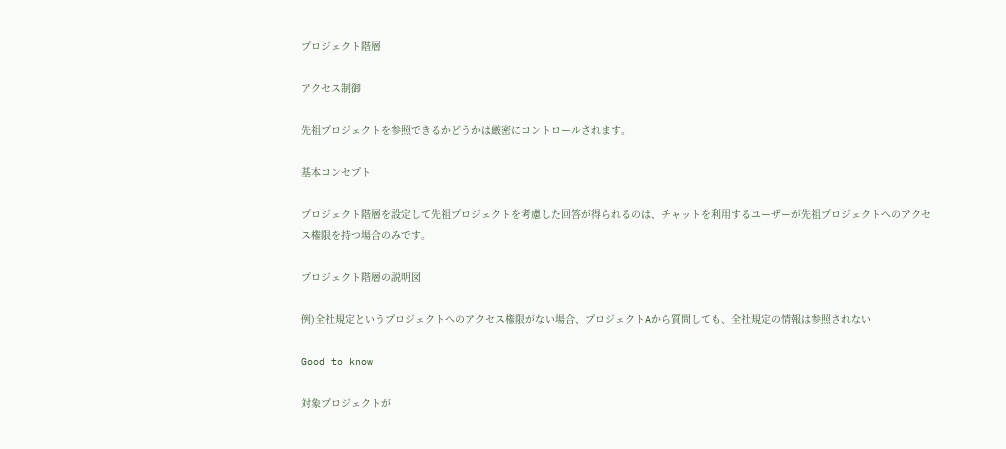プロジェクト階層

アクセス制御

先祖プロジェクトを参照できるかどうかは厳密にコントロールされます。

基本コンセプト

プロジェクト階層を設定して先祖プロジェクトを考慮した回答が得られるのは、チャットを利用するユーザーが先祖プロジェクトへのアクセス権限を持つ場合のみです。

プロジェクト階層の説明図

例)全社規定というプロジェクトへのアクセス権限がない場合、プロジェクトAから質問しても、全社規定の情報は参照されない

Good to know

対象プロジェクトが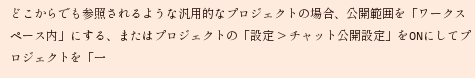どこからでも参照されるような汎用的なプロジェクトの場合、公開範囲を「ワークスペース内」にする、またはプロジェクトの「設定 > チャット公開設定」をONにしてプロジェクトを「一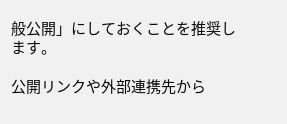般公開」にしておくことを推奨します。

公開リンクや外部連携先から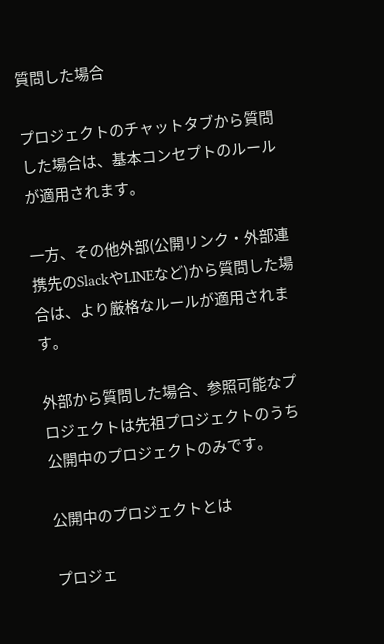質問した場合

プロジェクトのチャットタブから質問した場合は、基本コンセプトのルールが適用されます。

一方、その他外部(公開リンク・外部連携先のSlackやLINEなど)から質問した場合は、より厳格なルールが適用されます。

外部から質問した場合、参照可能なプロジェクトは先祖プロジェクトのうち公開中のプロジェクトのみです。

公開中のプロジェクトとは

プロジェ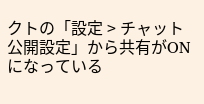クトの「設定 > チャット公開設定」から共有がONになっている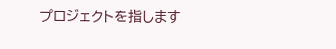プロジェクトを指します